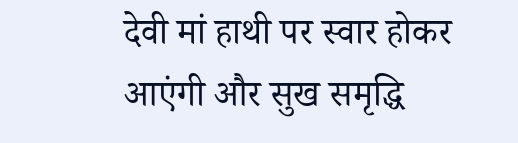देवी मां हाथी पर स्वार होकर आएंगी और सुख समृद्धि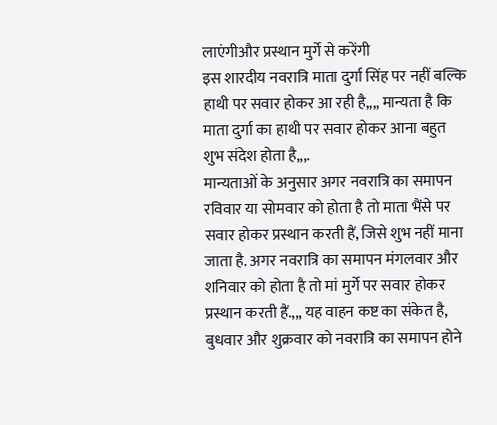लाएंगीऔर प्रस्थान मुर्गे से करेंगी
इस शारदीय नवरात्रि माता दुर्गा सिंह पर नहीं बल्कि हाथी पर सवार होकर आ रही है,,,, मान्यता है कि माता दुर्गा का हाथी पर सवार होकर आना बहुत शुभ संदेश होता है,,,.
मान्यताओं के अनुसार अगर नवरात्रि का समापन रविवार या सोमवार को होता है तो माता भैंसे पर सवार होकर प्रस्थान करती हैं, जिसे शुभ नहीं माना जाता है. अगर नवरात्रि का समापन मंगलवार और शनिवार को होता है तो मां मुर्गे पर सवार होकर प्रस्थान करती हैं.,,, यह वाहन कष्ट का संकेत है, बुधवार और शुक्रवार को नवरात्रि का समापन होने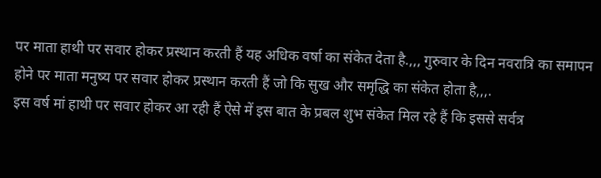पर माता हाथी पर सवार होकर प्रस्थान करती हैं यह अधिक वर्षा का संकेत देता है.,,, गुरुवार के दिन नवरात्रि का समापन होने पर माता मनुष्य पर सवार होकर प्रस्थान करती हैं जो कि सुख और समृद्धि का संकेत होता है,,,.
इस वर्ष मां हाथी पर सवार होकर आ रही हैं ऐसे में इस बात के प्रबल शुभ संकेत मिल रहे हैं कि इससे सर्वत्र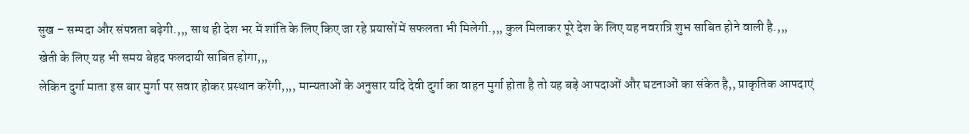सुख – सम्पदा और संपन्नता बढ़ेगी.,,, साथ ही देश भर में शांति के लिए किए जा रहे प्रयासों में सफलता भी मिलेगी.,,, कुल मिलाकर पूरे देश के लिए यह नवरात्रि शुभ साबित होने वाली है.,,,
खेती के लिए यह भी समय बेहद फलदायी साबित होगा,,,
लेकिन दुर्गा माता इस बार मुर्गा पर सवार होकर प्रस्थान करेंगी,,,, मान्यताओं के अनुसार यदि देवी दुर्गा का वाहन मुर्गा होता है तो यह बड़े आपदाओं और घटनाओं का संकेत है,, प्राकृतिक आपदाएं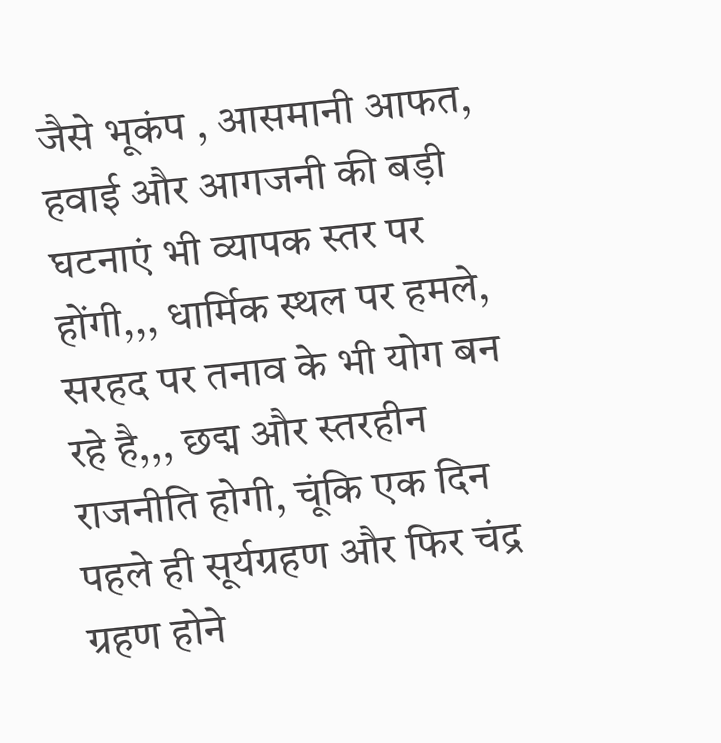जैसे भूकंप , आसमानी आफत, हवाई और आगजनी की बड़ी घटनाएं भी व्यापक स्तर पर होंगी,,, धार्मिक स्थल पर हमले, सरहद पर तनाव के भी योग बन रहे है,,, छद्म और स्तरहीन राजनीति होगी, चूंकि एक दिन पहले ही सूर्यग्रहण और फिर चंद्र ग्रहण होने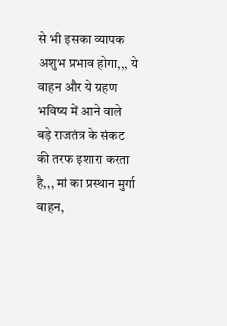से भी इसका व्यापक अशुभ प्रभाव होगा,,, ये वाहन और ये ग्रहण भविष्य में आने वाले बड़े राजतंत्र के संकट की तरफ इशारा करता है,,, मां का प्रस्थान मुर्गा वाहन,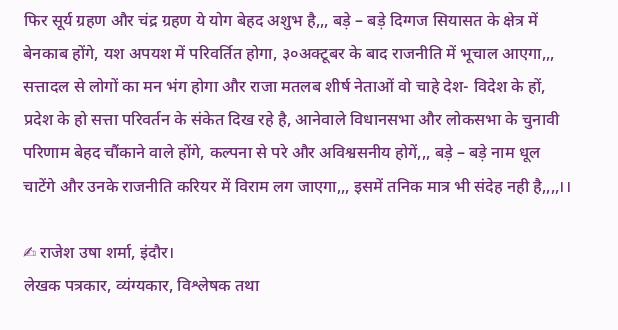फिर सूर्य ग्रहण और चंद्र ग्रहण ये योग बेहद अशुभ है,,, बड़े – बड़े दिग्गज सियासत के क्षेत्र में बेनकाब होंगे, यश अपयश में परिवर्तित होगा, ३०अक्टूबर के बाद राजनीति में भूचाल आएगा,,, सत्तादल से लोगों का मन भंग होगा और राजा मतलब शीर्ष नेताओं वो चाहे देश- विदेश के हों, प्रदेश के हो सत्ता परिवर्तन के संकेत दिख रहे है, आनेवाले विधानसभा और लोकसभा के चुनावी परिणाम बेहद चौंकाने वाले होंगे, कल्पना से परे और अविश्वसनीय होगें,,, बड़े – बड़े नाम धूल चाटेंगे और उनके राजनीति करियर में विराम लग जाएगा,,, इसमें तनिक मात्र भी संदेह नही है,,,,।।

✍ राजेश उषा शर्मा, इंदौर।
लेखक पत्रकार, व्यंग्यकार, विश्लेषक तथा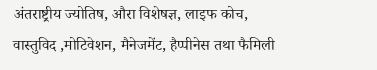अंतराष्ट्रीय ज्योतिष, औरा विशेषज्ञ, लाइफ कोच, वास्तुविद ,मोटिवेशन, मैनेजमेंट, हैप्पीनेस तथा फैमिली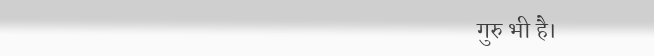गुरु भी है।